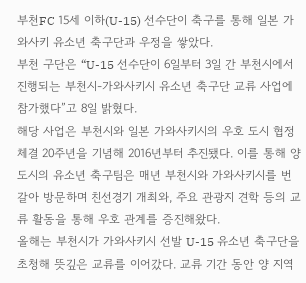부천FC 15세 이하(U-15) 선수단이 축구를 통해 일본 가와사키 유소년 축구단과 우정을 쌓았다.
부천 구단은 “U-15 선수단이 6일부터 3일 간 부천시에서 진행되는 부천시-가와사키시 유소년 축구단 교류 사업에 참가했다”고 8일 밝혔다.
해당 사업은 부천시와 일본 가와사키시의 우호 도시 협정 체결 20주년을 기념해 2016년부터 추진됐다. 이를 통해 양 도시의 유소년 축구팀은 매년 부천시와 가와사키시를 번갈아 방문하며 친선경기 개최와, 주요 관광지 견학 등의 교류 활동을 통해 우호 관계를 증진해왔다.
올해는 부천시가 가와사키시 선발 U-15 유소년 축구단을 초청해 뜻깊은 교류를 이어갔다. 교류 기간 동안 양 지역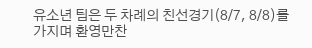유소년 팀은 두 차례의 친선경기(8/7, 8/8)를 가지며 환영만찬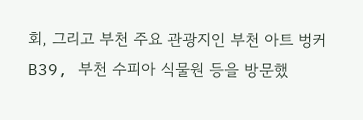회, 그리고 부천 주요 관광지인 부천 아트 벙커 B39, 부천 수피아 식물원 등을 방문했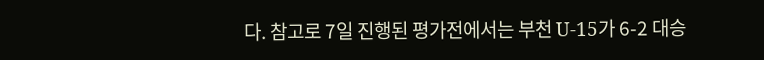다. 참고로 7일 진행된 평가전에서는 부천 U-15가 6-2 대승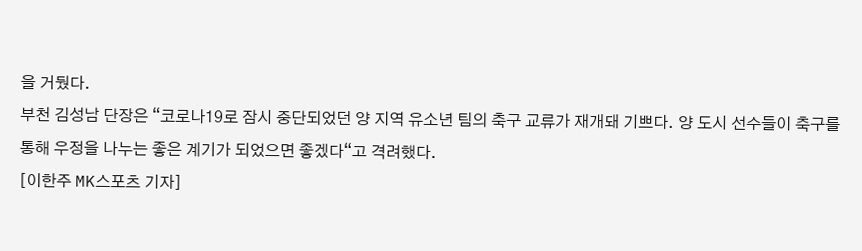을 거뒀다.
부천 김성남 단장은 “코로나19로 잠시 중단되었던 양 지역 유소년 팀의 축구 교류가 재개돼 기쁘다. 양 도시 선수들이 축구를 통해 우정을 나누는 좋은 계기가 되었으면 좋겠다“고 격려했다.
[이한주 MK스포츠 기자]